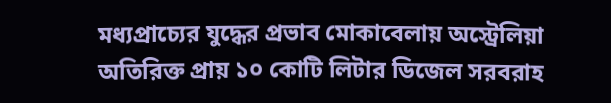মধ্যপ্রাচ্যের যুদ্ধের প্রভাব মোকাবেলায় অস্ট্রেলিয়া অতিরিক্ত প্রায় ১০ কোটি লিটার ডিজেল সরবরাহ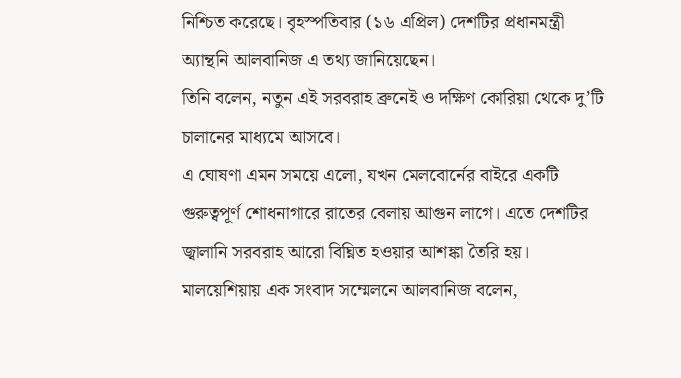নিশ্চিত করেছে। বৃহস্পতিবার (১৬ এপ্রিল) দেশটির প্রধানমন্ত্রী অ্যান্থনি আলবানিজ এ তথ্য জানিয়েছেন।
তিনি বলেন, নতুন এই সরবরাহ ব্রুনেই ও দক্ষিণ কোরিয়া থেকে দু’টি চালানের মাধ্যমে আসবে।
এ ঘোষণা এমন সময়ে এলো, যখন মেলবোর্নের বাইরে একটি গুরুত্বপূর্ণ শোধনাগারে রাতের বেলায় আগুন লাগে। এতে দেশটির জ্বালানি সরবরাহ আরো বিঘ্নিত হওয়ার আশঙ্কা তৈরি হয়।
মালয়েশিয়ায় এক সংবাদ সম্মেলনে আলবানিজ বলেন,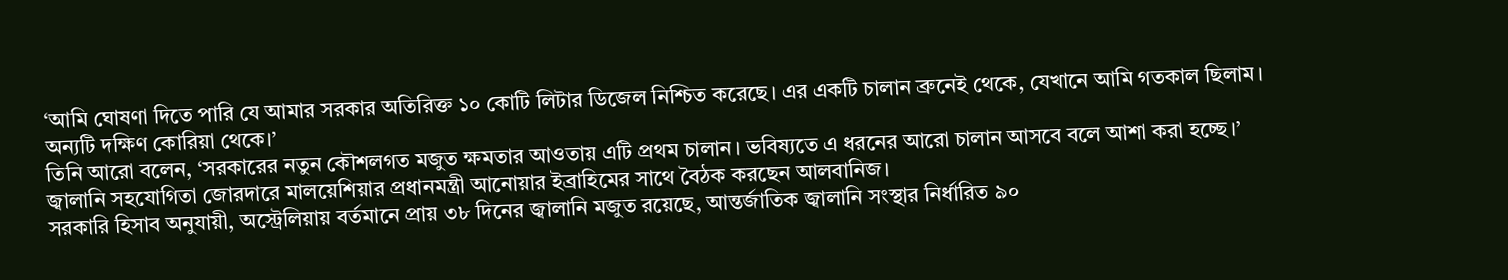‘আমি ঘোষণা দিতে পারি যে আমার সরকার অতিরিক্ত ১০ কোটি লিটার ডিজেল নিশ্চিত করেছে। এর একটি চালান ব্রুনেই থেকে, যেখানে আমি গতকাল ছিলাম। অন্যটি দক্ষিণ কোরিয়া থেকে।’
তিনি আরো বলেন, ‘সরকারের নতুন কৌশলগত মজুত ক্ষমতার আওতায় এটি প্রথম চালান। ভবিষ্যতে এ ধরনের আরো চালান আসবে বলে আশা করা হচ্ছে।’
জ্বালানি সহযোগিতা জোরদারে মালয়েশিয়ার প্রধানমন্ত্রী আনোয়ার ইব্রাহিমের সাথে বৈঠক করছেন আলবানিজ।
সরকারি হিসাব অনুযায়ী, অস্ট্রেলিয়ায় বর্তমানে প্রায় ৩৮ দিনের জ্বালানি মজুত রয়েছে, আন্তর্জাতিক জ্বালানি সংস্থার নির্ধারিত ৯০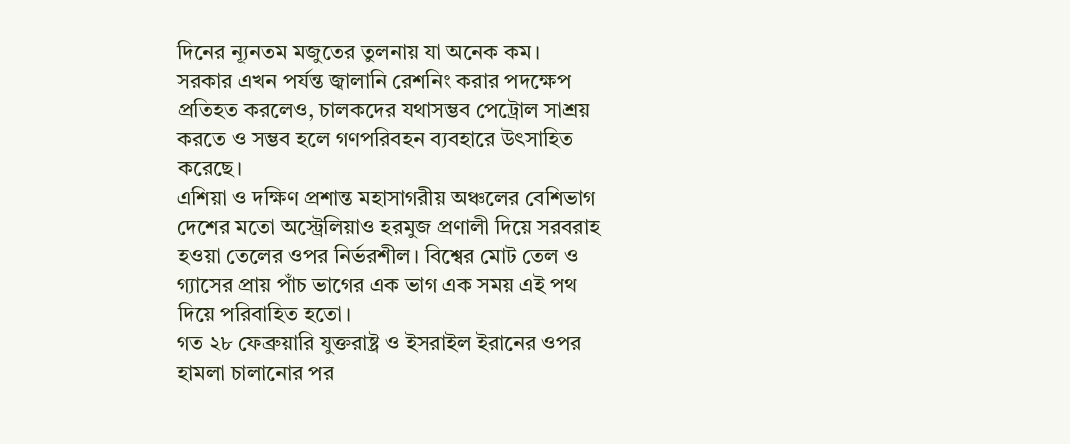দিনের ন্যূনতম মজুতের তুলনায় যা অনেক কম।
সরকার এখন পর্যন্ত জ্বালানি রেশনিং করার পদক্ষেপ প্রতিহত করলেও, চালকদের যথাসম্ভব পেট্রোল সাশ্রয় করতে ও সম্ভব হলে গণপরিবহন ব্যবহারে উৎসাহিত করেছে।
এশিয়া ও দক্ষিণ প্রশান্ত মহাসাগরীয় অঞ্চলের বেশিভাগ দেশের মতো অস্ট্রেলিয়াও হরমুজ প্রণালী দিয়ে সরবরাহ হওয়া তেলের ওপর নির্ভরশীল। বিশ্বের মোট তেল ও গ্যাসের প্রায় পাঁচ ভাগের এক ভাগ এক সময় এই পথ দিয়ে পরিবাহিত হতো।
গত ২৮ ফেব্রুয়ারি যুক্তরাষ্ট্র ও ইসরাইল ইরানের ওপর হামলা চালানোর পর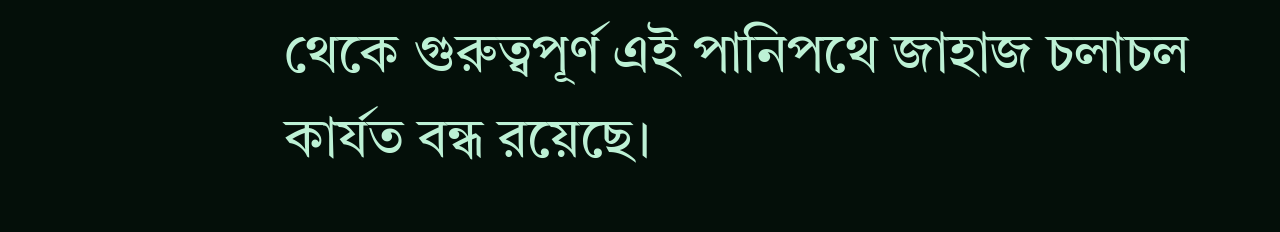থেকে গুরুত্বপূর্ণ এই পানিপথে জাহাজ চলাচল কার্যত বন্ধ রয়েছে।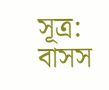সূত্র: বাসস